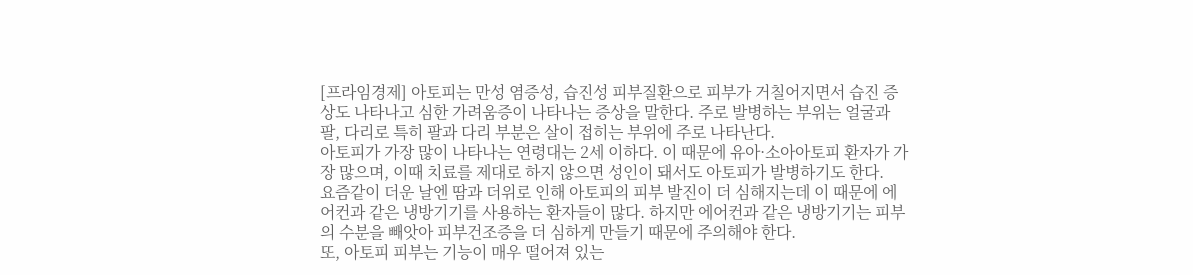[프라임경제] 아토피는 만성 염증성, 습진성 피부질환으로 피부가 거칠어지면서 습진 증상도 나타나고 심한 가려움증이 나타나는 증상을 말한다. 주로 발병하는 부위는 얼굴과 팔, 다리로 특히 팔과 다리 부분은 살이 접히는 부위에 주로 나타난다.
아토피가 가장 많이 나타나는 연령대는 2세 이하다. 이 때문에 유아·소아아토피 환자가 가장 많으며, 이때 치료를 제대로 하지 않으면 성인이 돼서도 아토피가 발병하기도 한다.
요즘같이 더운 날엔 땀과 더위로 인해 아토피의 피부 발진이 더 심해지는데 이 때문에 에어컨과 같은 냉방기기를 사용하는 환자들이 많다. 하지만 에어컨과 같은 냉방기기는 피부의 수분을 빼앗아 피부건조증을 더 심하게 만들기 때문에 주의해야 한다.
또, 아토피 피부는 기능이 매우 떨어져 있는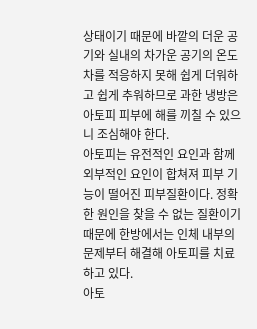상태이기 때문에 바깥의 더운 공기와 실내의 차가운 공기의 온도 차를 적응하지 못해 쉽게 더워하고 쉽게 추워하므로 과한 냉방은 아토피 피부에 해를 끼칠 수 있으니 조심해야 한다.
아토피는 유전적인 요인과 함께 외부적인 요인이 합쳐져 피부 기능이 떨어진 피부질환이다. 정확한 원인을 찾을 수 없는 질환이기 때문에 한방에서는 인체 내부의 문제부터 해결해 아토피를 치료하고 있다.
아토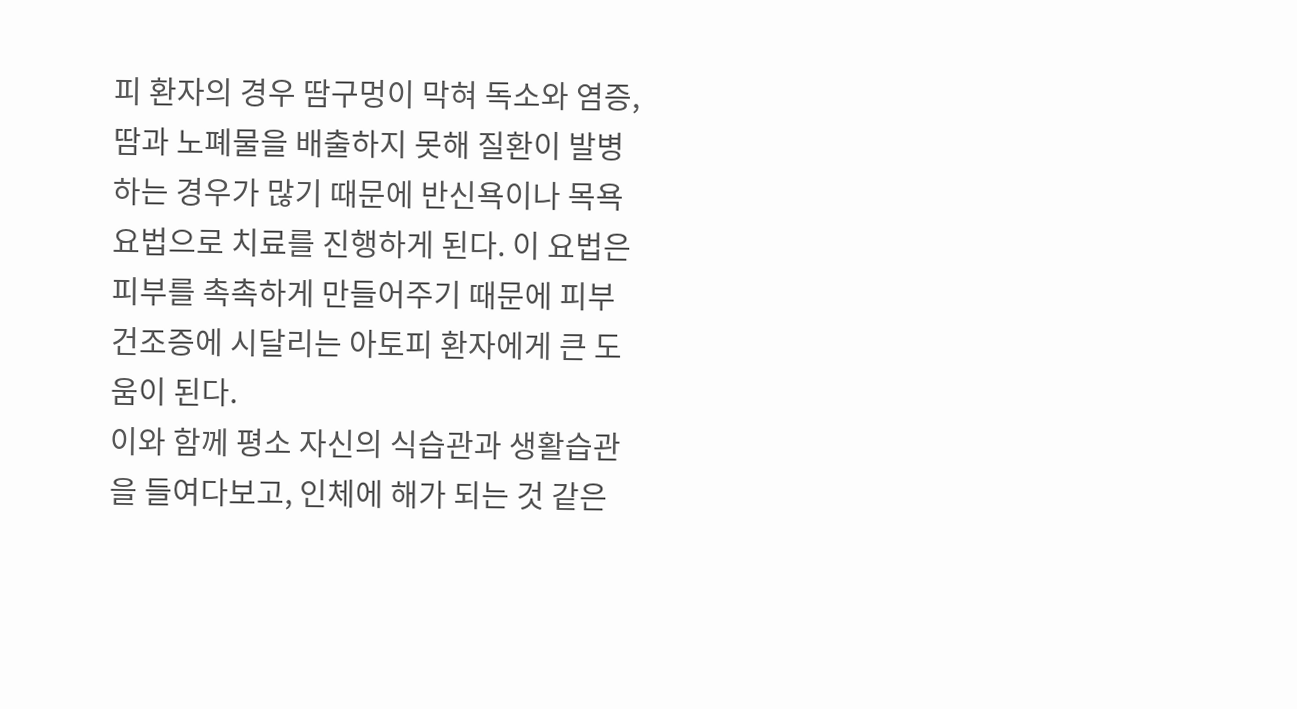피 환자의 경우 땀구멍이 막혀 독소와 염증, 땀과 노폐물을 배출하지 못해 질환이 발병하는 경우가 많기 때문에 반신욕이나 목욕요법으로 치료를 진행하게 된다. 이 요법은 피부를 촉촉하게 만들어주기 때문에 피부건조증에 시달리는 아토피 환자에게 큰 도움이 된다.
이와 함께 평소 자신의 식습관과 생활습관을 들여다보고, 인체에 해가 되는 것 같은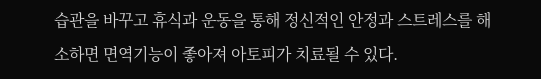습관을 바꾸고 휴식과 운동을 통해 정신적인 안정과 스트레스를 해소하면 면역기능이 좋아져 아토피가 치료될 수 있다.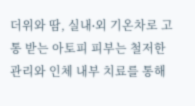더위와 땀, 실내∙외 기온차로 고통 받는 아토피 피부는 철저한 관리와 인체 내부 치료를 통해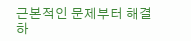근본적인 문제부터 해결하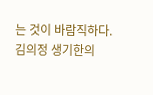는 것이 바람직하다.
김의정 생기한의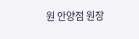원 안양점 원장